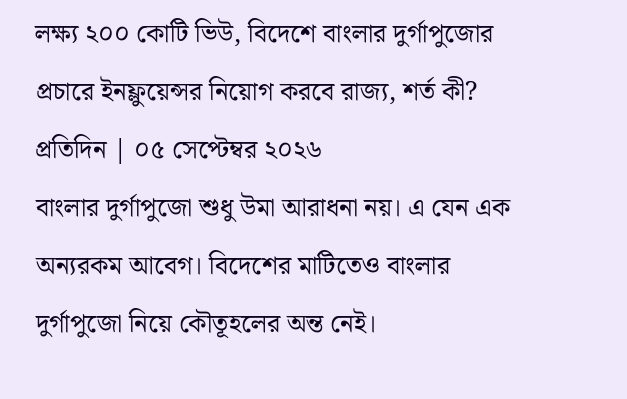লক্ষ্য ২০০ কোটি ভিউ, বিদেশে বাংলার দুর্গাপুজোর প্রচারে ইনফ্লুয়েন্সর নিয়োগ করবে রাজ্য, শর্ত কী?
প্রতিদিন | ০৫ সেপ্টেম্বর ২০২৬
বাংলার দুর্গাপুজো শুধু উমা আরাধনা নয়। এ যেন এক অন্যরকম আবেগ। বিদেশের মাটিতেও বাংলার দুর্গাপুজো নিয়ে কৌতূহলের অন্ত নেই।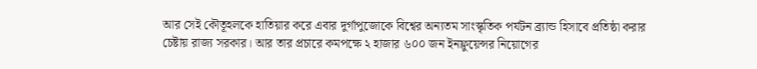আর সেই কৌতূহলকে হাতিয়ার করে এবার দুর্গাপুজোকে বিশ্বের অন্যতম সাংস্কৃতিক পর্যটন ব্র্যান্ড হিসাবে প্রতিষ্ঠা করার চেষ্টায় রাজ্য সরকার। আর তার প্রচারে কমপক্ষে ২ হাজার ৬০০ জন ইনফ্লুয়েন্সর নিয়োগের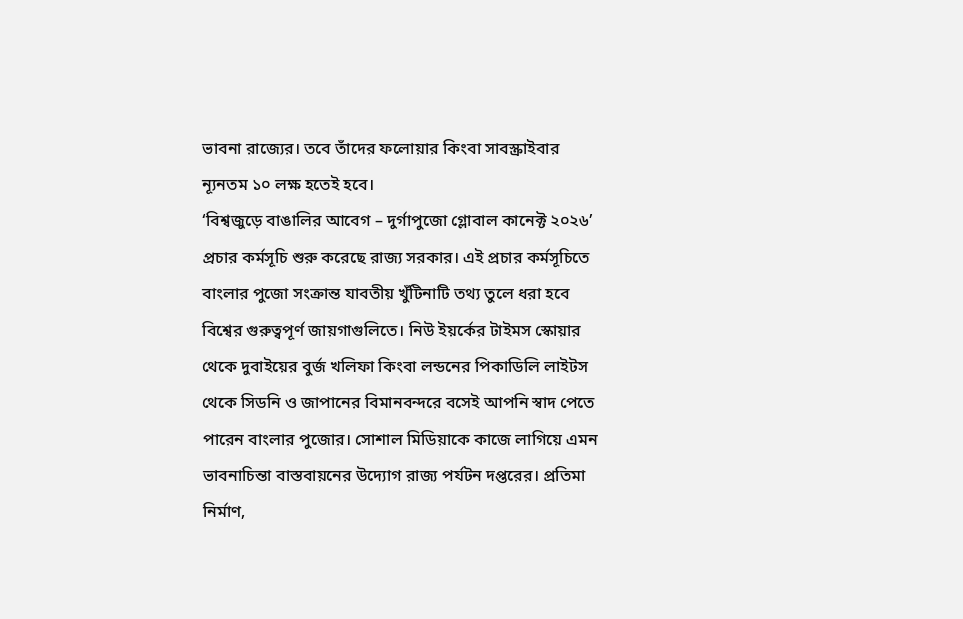ভাবনা রাজ্যের। তবে তাঁদের ফলোয়ার কিংবা সাবস্ক্রাইবার ন্যূনতম ১০ লক্ষ হতেই হবে।
‘বিশ্বজুড়ে বাঙালির আবেগ – দুর্গাপুজো গ্লোবাল কানেক্ট ২০২৬’ প্রচার কর্মসূচি শুরু করেছে রাজ্য সরকার। এই প্রচার কর্মসূচিতে বাংলার পুজো সংক্রান্ত যাবতীয় খুঁটিনাটি তথ্য তুলে ধরা হবে বিশ্বের গুরুত্বপূর্ণ জায়গাগুলিতে। নিউ ইয়র্কের টাইমস স্কোয়ার থেকে দুবাইয়ের বুর্জ খলিফা কিংবা লন্ডনের পিকাডিলি লাইটস থেকে সিডনি ও জাপানের বিমানবন্দরে বসেই আপনি স্বাদ পেতে পারেন বাংলার পুজোর। সোশাল মিডিয়াকে কাজে লাগিয়ে এমন ভাবনাচিন্তা বাস্তবায়নের উদ্যোগ রাজ্য পর্যটন দপ্তরের। প্রতিমা নির্মাণ,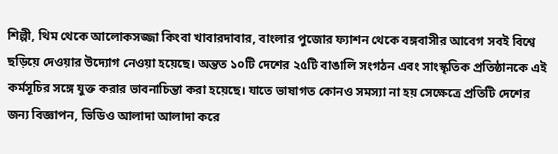শিল্পী, থিম থেকে আলোকসজ্জা কিংবা খাবারদাবার, বাংলার পুজোর ফ্যাশন থেকে বঙ্গবাসীর আবেগ সবই বিশ্বে ছড়িয়ে দেওয়ার উদ্যোগ নেওয়া হয়েছে। অন্তত ১০টি দেশের ২৫টি বাঙালি সংগঠন এবং সাংস্কৃতিক প্রতিষ্ঠানকে এই কর্মসূচির সঙ্গে যুক্ত করার ভাবনাচিন্তা করা হয়েছে। যাতে ভাষাগত কোনও সমস্যা না হয় সেক্ষেত্রে প্রতিটি দেশের জন্য বিজ্ঞাপন, ভিডিও আলাদা আলাদা করে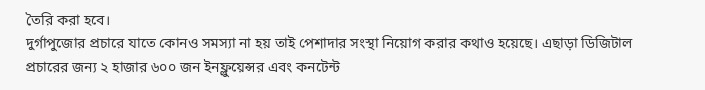তৈরি করা হবে।
দুর্গাপুজোর প্রচারে যাতে কোনও সমস্যা না হয় তাই পেশাদার সংস্থা নিয়োগ করার কথাও হয়েছে। এছাড়া ডিজিটাল প্রচারের জন্য ২ হাজার ৬০০ জন ইনফ্লুয়েন্সর এবং কনটেন্ট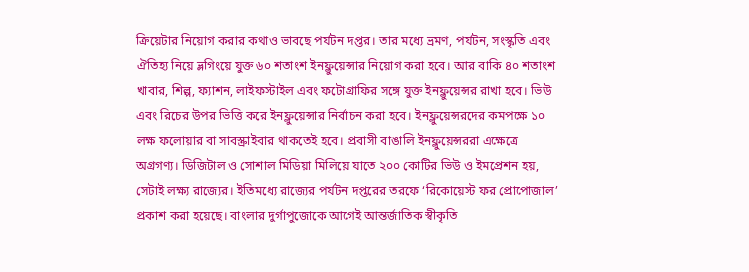ক্রিয়েটার নিয়োগ করার কথাও ভাবছে পর্যটন দপ্তর। তার মধ্যে ভ্রমণ, পর্যটন, সংস্কৃতি এবং ঐতিহ্য নিয়ে ভ্লগিংয়ে যুক্ত ৬০ শতাংশ ইনফ্লুয়েন্সার নিয়োগ করা হবে। আর বাকি ৪০ শতাংশ খাবার, শিল্প, ফ্যাশন, লাইফস্টাইল এবং ফটোগ্রাফির সঙ্গে যুক্ত ইনফ্লুয়েন্সর রাখা হবে। ভিউ এবং রিচের উপর ভিত্তি করে ইনফ্লুয়েন্সার নির্বাচন করা হবে। ইনফ্লুয়েন্সরদের কমপক্ষে ১০ লক্ষ ফলোয়ার বা সাবস্ক্রাইবার থাকতেই হবে। প্রবাসী বাঙালি ইনফ্লুয়েন্সররা এক্ষেত্রে অগ্রগণ্য। ডিজিটাল ও সোশাল মিডিয়া মিলিয়ে যাতে ২০০ কোটির ভিউ ও ইমপ্রেশন হয়, সেটাই লক্ষ্য রাজ্যের। ইতিমধ্যে রাজ্যের পর্যটন দপ্তরের তরফে ‘রিকোয়েস্ট ফর প্রোপোজাল’ প্রকাশ করা হয়েছে। বাংলার দুর্গাপুজোকে আগেই আন্তর্জাতিক স্বীকৃতি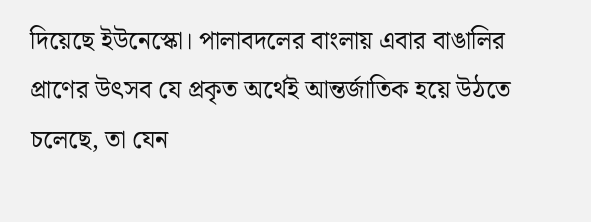দিয়েছে ইউনেস্কো। পালাবদলের বাংলায় এবার বাঙালির প্রাণের উৎসব যে প্রকৃত অর্থেই আন্তর্জাতিক হয়ে উঠতে চলেছে, তা যেন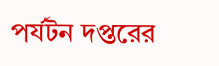পর্যটন দপ্তরের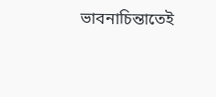ভাবনাচিন্তাতেই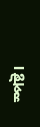স্পষ্ট।